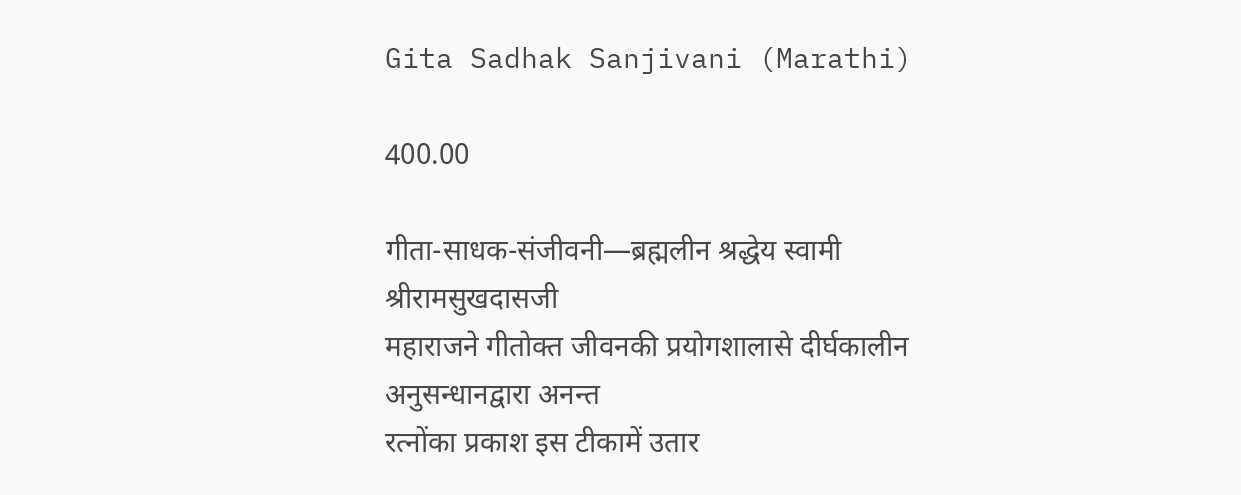Gita Sadhak Sanjivani (Marathi)

400.00

गीता-साधक-संजीवनी—ब्रह्मलीन श्रद्धेय स्वामी श्रीरामसुखदासजी
महाराजने गीतोक्त जीवनकी प्रयोगशालासे दीर्घकालीन अनुसन्धानद्वारा अनन्त
रत्नोंका प्रकाश इस टीकामें उतार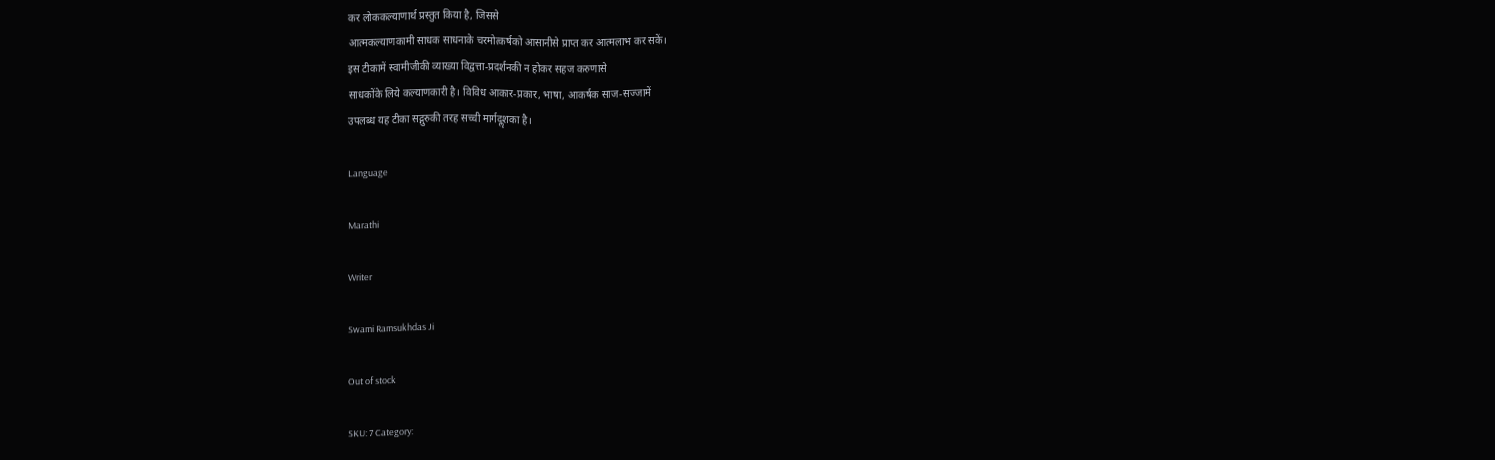कर लोककल्याणार्थ प्रस्तुत किया है, जिससे
आत्मकल्याणकामी साधक साधनाके चरमोत्कर्षको आसानीसे प्राप्त कर आत्मलाभ कर सकें।
इस टीकामें स्वामीजीकी व्याख्या विद्वत्ता-प्रदर्शनकी न होकर सहज करुणासे
साधकोंके लिये कल्याणकारी है। विविध आकार-प्रकार, भाषा, आकर्षक साज-सज्जामें
उपलब्ध यह टीका सद्गुरुकी तरह सच्ची मार्गदॢशका है।

Language

Marathi

Writer

Swami Ramsukhdas Ji

Out of stock

SKU: 7 Category: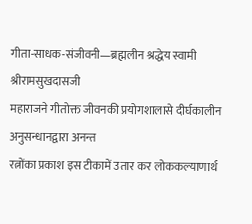गीता-साधक-संजीवनी—ब्रह्मलीन श्रद्धेय स्वामी श्रीरामसुखदासजी
महाराजने गीतोक्त जीवनकी प्रयोगशालासे दीर्घकालीन अनुसन्धानद्वारा अनन्त
रत्नोंका प्रकाश इस टीकामें उतार कर लोककल्याणार्थ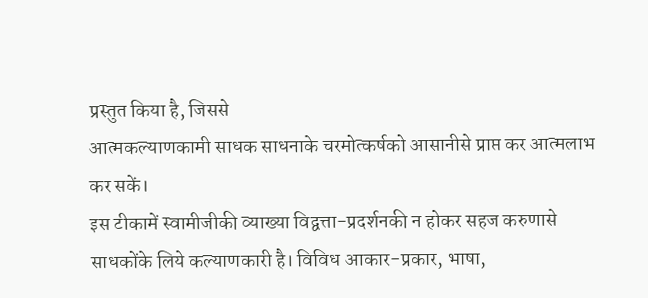प्रस्तुत किया है, जिससे
आत्मकल्याणकामी साधक साधनाके चरमोत्कर्षको आसानीसे प्राप्त कर आत्मलाभ कर सकें।
इस टीकामें स्वामीजीकी व्याख्या विद्वत्ता-प्रदर्शनकी न होकर सहज करुणासे
साधकोंके लिये कल्याणकारी है। विविध आकार-प्रकार, भाषा,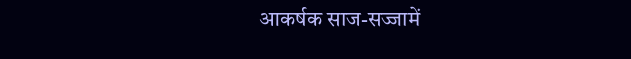आकर्षक साज-सज्जामें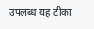उपलब्ध यह टीका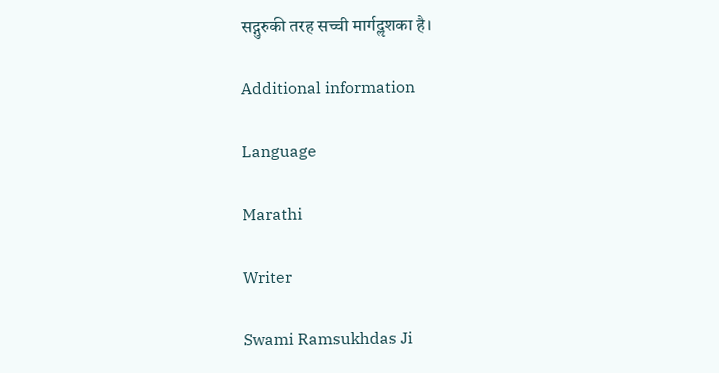सद्गुरुकी तरह सच्ची मार्गदॢशका है।

Additional information

Language

Marathi

Writer

Swami Ramsukhdas Ji